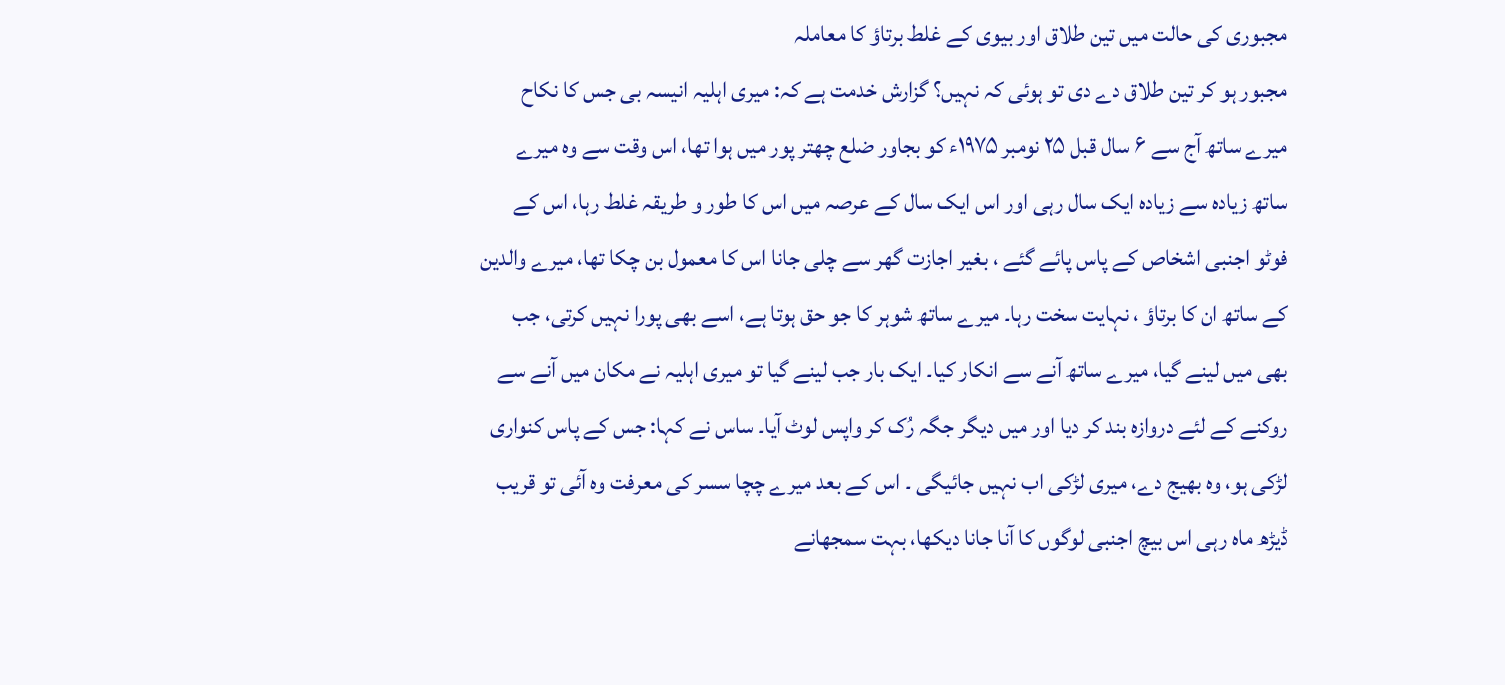مجبوری کی حالت میں تین طلاق اور بیوی کے غلط برتاؤ کا معاملہ
مجبور ہو کر تین طلاق دے دی تو ہوئی کہ نہیں؟ گزارش خدمت ہے کہ: میری اہلیہ انیسہ بی جس کا نکاح میرے ساتھ آج سے ۶ سال قبل ۲۵ نومبر ۱۹۷۵ء کو بجاور ضلع چھتر پور میں ہوا تھا، اس وقت سے وہ میرے ساتھ زیادہ سے زیادہ ایک سال رہی اور اس ایک سال کے عرصہ میں اس کا طور و طریقہ غلط رہا، اس کے فوٹو اجنبی اشخاص کے پاس پائے گئے ، بغیر اجازت گھر سے چلی جانا اس کا معمول بن چکا تھا، میرے والدین کے ساتھ ان کا برتاؤ ، نہایت سخت رہا۔ میرے ساتھ شوہر کا جو حق ہوتا ہے، اسے بھی پورا نہیں کرتی، جب بھی میں لینے گیا، میرے ساتھ آنے سے انکار کیا۔ ایک بار جب لینے گیا تو میری اہلیہ نے مکان میں آنے سے روکنے کے لئے دروازہ بند کر دیا اور میں دیگر جگہ رُک کر واپس لوٹ آیا۔ ساس نے کہا: جس کے پاس کنواری لڑکی ہو، وہ بھیج دے، میری لڑکی اب نہیں جائیگی ۔ اس کے بعد میرے چچا سسر کی معرفت وہ آئی تو قریب ڈیڑھ ماہ رہی اس بیچ اجنبی لوگوں کا آنا جانا دیکھا، بہت سمجھانے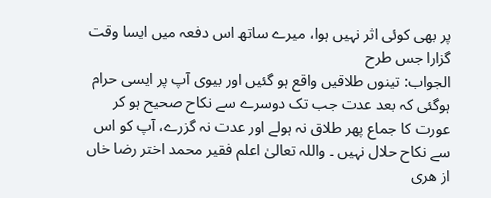پر بھی کوئی اثر نہیں ہوا، میرے ساتھ اس دفعہ میں ایسا وقت گزارا جس طرح
الجواب: تینوں طلاقیں واقع ہو گئیں اور بیوی آپ پر ایسی حرام ہوگئی کہ بعد عدت جب تک دوسرے سے نکاح صحیح ہو کر عورت کا جماع پھر طلاق نہ ہولے اور عدت نہ گزرے، آپ کو اس سے نکاح حلال نہیں ۔ واللہ تعالیٰ اعلم فقیر محمد اختر رضا خاں از هری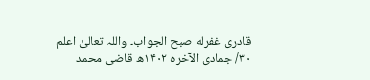قادری غفرله صبح الجواب۔ واللہ تعالیٰ اعلم ۳۰/ جمادی الآخره ۱۴۰۲ھ قاضی محمد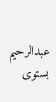عبدالرحیم بستوی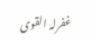غفرلہ القوی